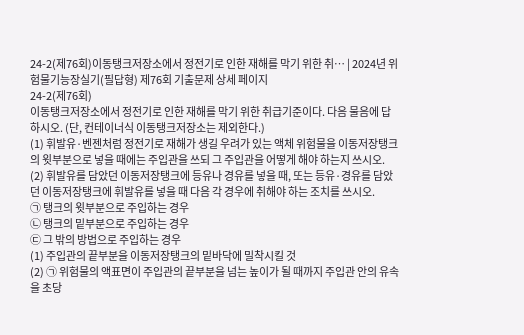24-2(제76회)이동탱크저장소에서 정전기로 인한 재해를 막기 위한 취… | 2024년 위험물기능장실기(필답형) 제76회 기출문제 상세 페이지
24-2(제76회)
이동탱크저장소에서 정전기로 인한 재해를 막기 위한 취급기준이다. 다음 물음에 답하시오. (단, 컨테이너식 이동탱크저장소는 제외한다.)
(1) 휘발유·벤젠처럼 정전기로 재해가 생길 우려가 있는 액체 위험물을 이동저장탱크의 윗부분으로 넣을 때에는 주입관을 쓰되 그 주입관을 어떻게 해야 하는지 쓰시오.
(2) 휘발유를 담았던 이동저장탱크에 등유나 경유를 넣을 때, 또는 등유·경유를 담았던 이동저장탱크에 휘발유를 넣을 때 다음 각 경우에 취해야 하는 조치를 쓰시오.
㉠ 탱크의 윗부분으로 주입하는 경우
㉡ 탱크의 밑부분으로 주입하는 경우
㉢ 그 밖의 방법으로 주입하는 경우
(1) 주입관의 끝부분을 이동저장탱크의 밑바닥에 밀착시킬 것
(2) ㉠ 위험물의 액표면이 주입관의 끝부분을 넘는 높이가 될 때까지 주입관 안의 유속을 초당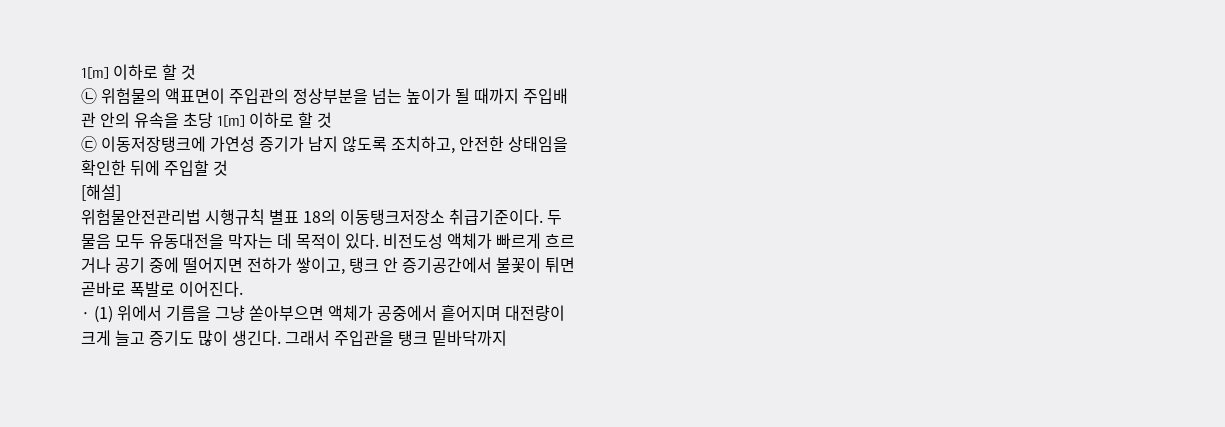1[m] 이하로 할 것
㉡ 위험물의 액표면이 주입관의 정상부분을 넘는 높이가 될 때까지 주입배관 안의 유속을 초당 1[m] 이하로 할 것
㉢ 이동저장탱크에 가연성 증기가 남지 않도록 조치하고, 안전한 상태임을 확인한 뒤에 주입할 것
[해설]
위험물안전관리법 시행규칙 별표 18의 이동탱크저장소 취급기준이다. 두 물음 모두 유동대전을 막자는 데 목적이 있다. 비전도성 액체가 빠르게 흐르거나 공기 중에 떨어지면 전하가 쌓이고, 탱크 안 증기공간에서 불꽃이 튀면 곧바로 폭발로 이어진다.
· (1) 위에서 기름을 그냥 쏟아부으면 액체가 공중에서 흩어지며 대전량이 크게 늘고 증기도 많이 생긴다. 그래서 주입관을 탱크 밑바닥까지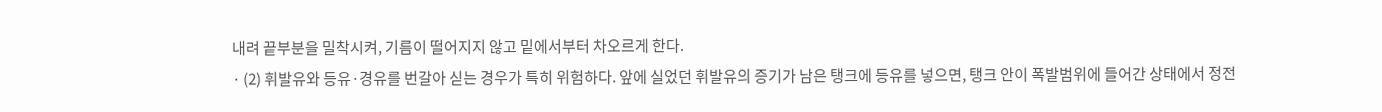내려 끝부분을 밀착시켜, 기름이 떨어지지 않고 밑에서부터 차오르게 한다.
· (2) 휘발유와 등유·경유를 번갈아 싣는 경우가 특히 위험하다. 앞에 실었던 휘발유의 증기가 남은 탱크에 등유를 넣으면, 탱크 안이 폭발범위에 들어간 상태에서 정전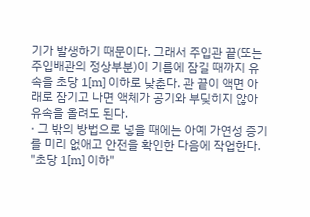기가 발생하기 때문이다. 그래서 주입관 끝(또는 주입배관의 정상부분)이 기름에 잠길 때까지 유속을 초당 1[m] 이하로 낮춘다. 관 끝이 액면 아래로 잠기고 나면 액체가 공기와 부딪히지 않아 유속을 올려도 된다.
· 그 밖의 방법으로 넣을 때에는 아예 가연성 증기를 미리 없애고 안전을 확인한 다음에 작업한다.
"초당 1[m] 이하"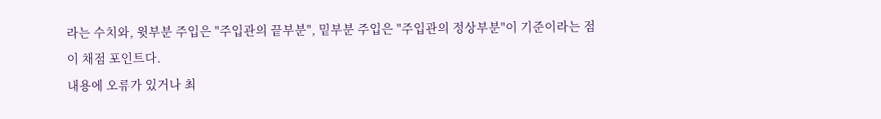라는 수치와, 윗부분 주입은 "주입관의 끝부분", 밑부분 주입은 "주입관의 정상부분"이 기준이라는 점이 채점 포인트다.
내용에 오류가 있거나 최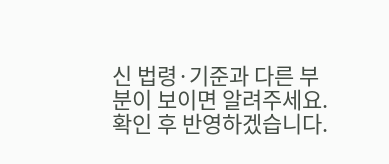신 법령·기준과 다른 부분이 보이면 알려주세요. 확인 후 반영하겠습니다.